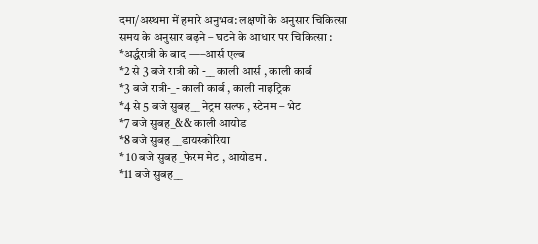दमा/अस्थमा में हमारे अनुभव: लक्षणों के अनुसार चिकित्सा
समय के अनुसार बढ़ने – घटने के आधार पर चिकित्सा :
*अर्द्धरात्री के बाद —–आर्स एल्ब
*2 से 3 बजे रात्री को -__ काली आर्स , काली कार्ब
*3 बजे रात्री-_- काली कार्ब , काली नाइट्रिक
*4 से 5 बजे सुबह__ नेट्रम सल्फ , स्टेनम – भेट
*7 बजे सुबह_&& काली आयोड
*8 बजे सुबह __डायस्कोरिया
* 10 बजे सुबह _फेरम मेट , आयोडम .
*11 बजे सुबह__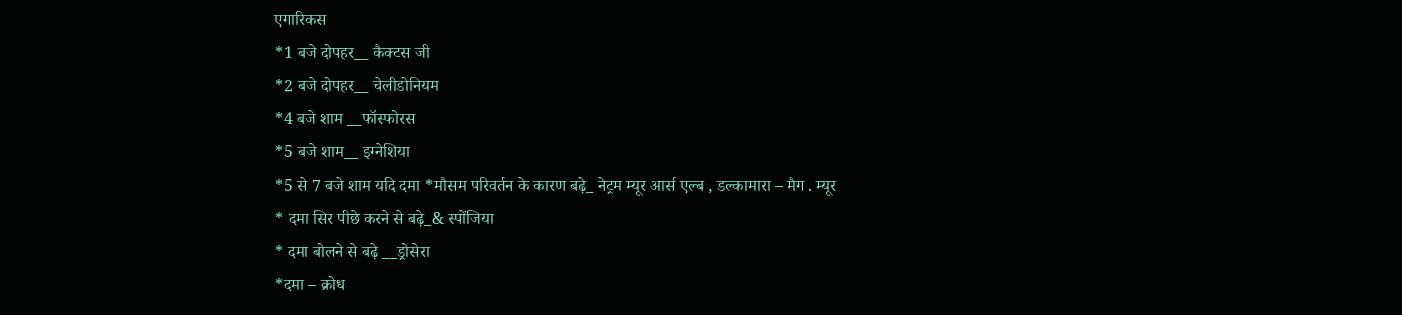एगारिकस
*1 बजे दोपहर__ कैक्टस जी
*2 बजे दोपहर__ चेलीडोनियम
*4 बजे शाम __फॉस्फोरस
*5 बजे शाम__ इग्नेशिया
*5 से 7 बजे शाम यदि दमा *मौसम परिवर्तन के कारण बढ़े_ नेट्रम म्यूर आर्स एल्ब , डल्कामारा – मैग . म्यूर
* दमा सिर पीछे करने से बढ़े_& स्पोंजिया
* दमा बोलने से बढ़े __ड्रोसेरा
*दमा – क्रोध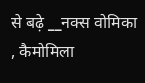से बढ़े __नक्स वोमिका , कैमोमिला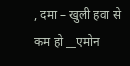, दमा – खुली हवा से कम हो __एमोन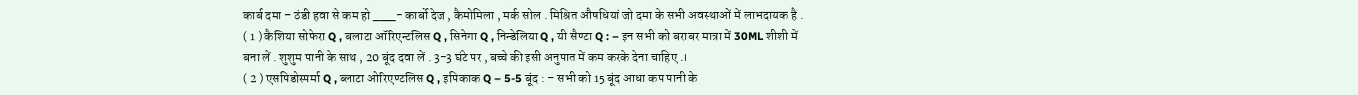कार्ब दमा – ठंडी हवा से कम हो ___- कार्बो देज , कैमोमिला , मर्क सोल . मिश्रित औषधियां जो दमा के सभी अवस्थाओं में लाभदायक है .
( 1 ) कैशिया सोफेरा Q , बलाटा ऑरिएन्टलिस Q , सिनेगा Q , निन्डेलिया Q , यी सैण्टा Q : – इन सभी को बराबर मात्रा में 30ML शीशी में बना लें . शुशुम पानी के साथ , 20 बूंद दवा लें . 3-3 घंटे पर , बच्चे की इसी अनुपात में कम करके देना चाहिए .।
( 2 ) एसपिडोस्पर्मा Q , ब्लाटा ओरिएण्टलिस Q , इपिकाक Q – 5-5 बूंद : – सभी को 15 बूंद आधा कप पानी के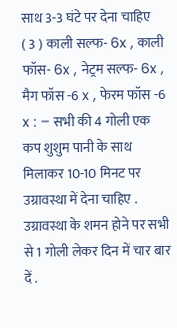साथ 3-3 घंटे पर देना चाहिए
( 3 ) काली सल्फ- 6x , काली फॉस- 6x , नेट्रम सल्फ- 6x , मैग फॉस -6 x , फेरम फॉस -6 x : – सभी की 4 गोली एक कप शुशुम पानी के साथ मिलाकर 10-10 मिनट पर उग्रावस्था में देना चाहिए . उग्रावस्था के शमन होने पर सभी से 1 गोली लेकर दिन में चार बार दें .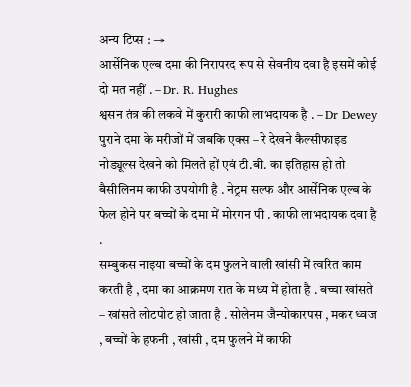अन्य टिप्स : →
आर्सेनिक एल्ब दमा की निरापरद रूप से सेवनीय दवा है इसमें कोई दो मत नहीं . – Dr. R. Hughes
श्वसन तंत्र की लकवे में कुरारी काफी लाभदायक है . – Dr Dewey
पुराने दमा के मरीजों में जबकि एक्स – रे देखने कैल्सीफाइड नोड्यूल्स देखने को मिलते हों एवं टी.बी. का इतिहास हो तो बैसीलिनम काफी उपयोगी है . नेट्रम सल्फ और आर्सेनिक एल्ब के फेल होने पर बच्चों के दमा में मोरगन पी . काफी लाभदायक दवा है .
सम्बुकस नाइया बच्चों के दम फुलने वाली खांसी में त्वरित काम करती है , दमा का आक्रमण रात के मध्य में होता है . बच्चा खांसते – खांसते लोटपोट हो जाता है . सोलेनम जैन्योकारपस , मकर ध्वज , बच्चों के हफनी , खांसी , दम फुलने में काफी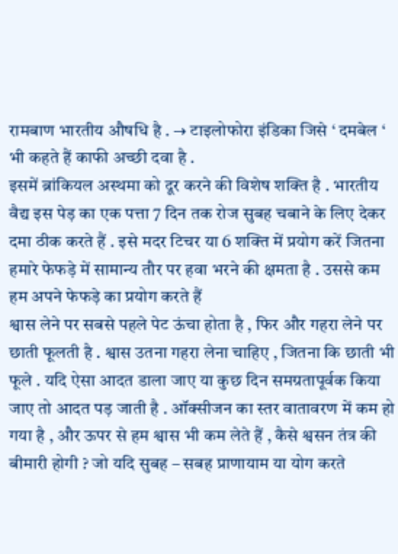रामबाण भारतीय औषधि है . → टाइलोफोरा इंडिका जिसे ‘ दमबेल ‘ भी कहते हैं काफी अच्छी दवा है .
इसमें ब्रांकियल अस्थमा को दूर करने की विशेष शक्ति है . भारतीय वैद्य इस पेड़ का एक पत्ता 7 दिन तक रोज सुबह चबाने के लिए देकर दमा ठीक करते हैं . इसे मदर टिचर या 6 शक्ति में प्रयोग करें जितना हमारे फेफड़े में सामान्य तौर पर हवा भरने की क्षमता है . उससे कम हम अपने फेफड़े का प्रयोग करते हैं
श्वास लेने पर सबसे पहले पेट ऊंचा होता है , फिर और गहरा लेने पर छाती फूलती है . श्वास उतना गहरा लेना चाहिए , जितना कि छाती भी फूले . यदि ऐसा आदत डाला जाए या कुछ दिन समग्रतापूर्वक किया जाए तो आदत पड़ जाती है . ऑक्सीजन का स्तर वातावरण में कम हो गया है , और ऊपर से हम श्वास भी कम लेते हैं , कैसे श्वसन तंत्र की बीमारी होगी ? जो यदि सुबह – सबह प्राणायाम या योग करते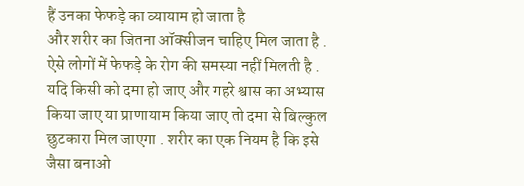हैं उनका फेफड़े का व्यायाम हो जाता है
और शरीर का जितना ऑक्सीजन चाहिए मिल जाता है . ऐसे लोगों में फेफड़े के रोग की समस्या नहीं मिलती है . यदि किसी को दमा हो जाए और गहरे श्वास का अभ्यास किया जाए या प्राणायाम किया जाए तो दमा से बिल्कुल छुटकारा मिल जाएगा . शरीर का एक नियम है कि इसे जैसा बनाओ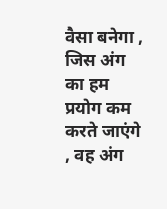वैसा बनेगा , जिस अंग का हम प्रयोग कम करते जाएंगे , वह अंग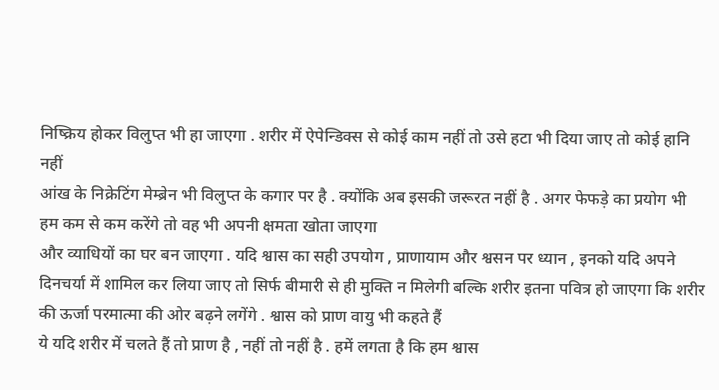निष्क्रिय होकर विलुप्त भी हा जाएगा . शरीर में ऐपेन्डिक्स से कोई काम नहीं तो उसे हटा भी दिया जाए तो कोई हानि नहीं
आंख के निक्रेटिंग मेम्ब्रेन भी विलुप्त के कगार पर है . क्योंकि अब इसकी जरूरत नहीं है . अगर फेफड़े का प्रयोग भी हम कम से कम करेंगे तो वह भी अपनी क्षमता खोता जाएगा
और व्याधियों का घर बन जाएगा . यदि श्वास का सही उपयोग , प्राणायाम और श्वसन पर ध्यान , इनको यदि अपने दिनचर्या में शामिल कर लिया जाए तो सिर्फ बीमारी से ही मुक्ति न मिलेगी बल्कि शरीर इतना पवित्र हो जाएगा कि शरीर की ऊर्जा परमात्मा की ओर बढ़ने लगेंगे . श्वास को प्राण वायु भी कहते हैं
ये यदि शरीर में चलते हैं तो प्राण है , नहीं तो नहीं है . हमें लगता है कि हम श्वास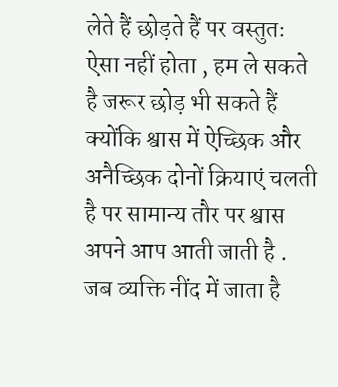लेते हैं छोड़ते हैं पर वस्तुतः ऐसा नहीं होता , हम ले सकते है जरूर छोड़ भी सकते हैं क्योंकि श्वास में ऐच्छिक और अनैच्छिक दोनों क्रियाएं चलती है पर सामान्य तौर पर श्वास अपने आप आती जाती है . जब व्यक्ति नींद में जाता है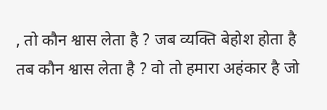, तो कौन श्वास लेता है ? जब व्यक्ति बेहोश होता है तब कौन श्वास लेता है ? वो तो हमारा अहंकार है जो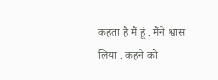कहता है मैं हूं . मैंने श्वास लिया . कहने को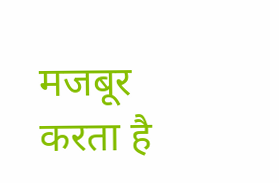मजबूर करता है